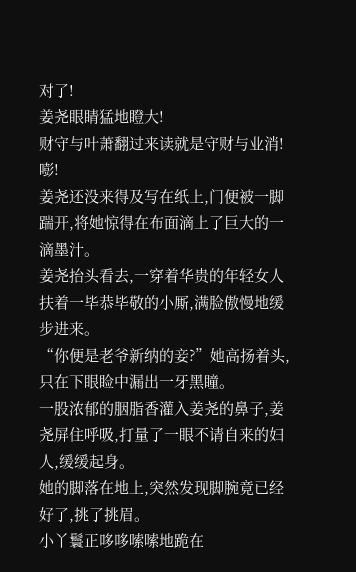对了!
姜尧眼睛猛地瞪大!
财守与叶萧翻过来读就是守财与业消!
嘭!
姜尧还没来得及写在纸上,门便被一脚踹开,将她惊得在布面滴上了巨大的一滴墨汁。
姜尧抬头看去,一穿着华贵的年轻女人扶着一毕恭毕敬的小厮,满脸傲慢地缓步进来。
“你便是老爷新纳的妾?”她高扬着头,只在下眼睑中漏出一牙黑瞳。
一股浓郁的胭脂香灌入姜尧的鼻子,姜尧屏住呼吸,打量了一眼不请自来的妇人,缓缓起身。
她的脚落在地上,突然发现脚腕竟已经好了,挑了挑眉。
小丫鬟正哆哆嗦嗦地跪在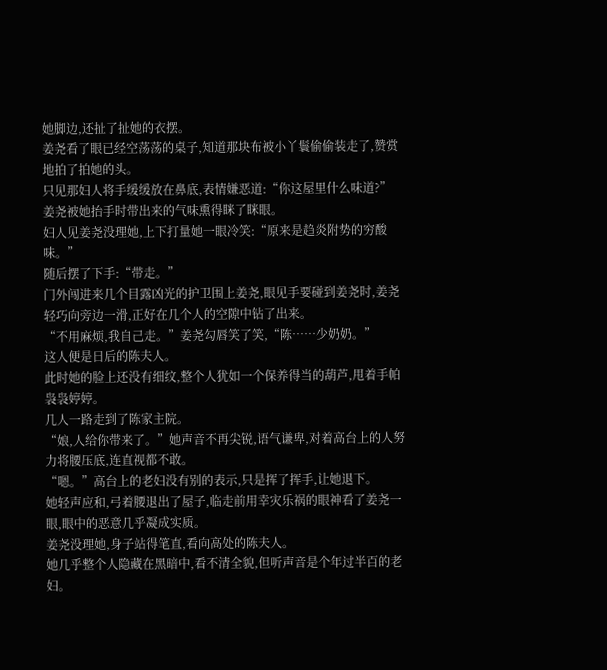她脚边,还扯了扯她的衣摆。
姜尧看了眼已经空荡荡的桌子,知道那块布被小丫鬟偷偷装走了,赞赏地拍了拍她的头。
只见那妇人将手缓缓放在鼻底,表情嫌恶道:“你这屋里什么味道?”
姜尧被她抬手时带出来的气味熏得眯了眯眼。
妇人见姜尧没理她,上下打量她一眼冷笑:“原来是趋炎附势的穷酸味。”
随后摆了下手:“带走。”
门外闯进来几个目露凶光的护卫围上姜尧,眼见手要碰到姜尧时,姜尧轻巧向旁边一滑,正好在几个人的空隙中钻了出来。
“不用麻烦,我自己走。”姜尧勾唇笑了笑,“陈……少奶奶。”
这人便是日后的陈夫人。
此时她的脸上还没有细纹,整个人犹如一个保养得当的葫芦,甩着手帕袅袅婷婷。
几人一路走到了陈家主院。
“娘,人给你带来了。”她声音不再尖锐,语气谦卑,对着高台上的人努力将腰压底,连直视都不敢。
“嗯。”高台上的老妇没有别的表示,只是挥了挥手,让她退下。
她轻声应和,弓着腰退出了屋子,临走前用幸灾乐祸的眼神看了姜尧一眼,眼中的恶意几乎凝成实质。
姜尧没理她,身子站得笔直,看向高处的陈夫人。
她几乎整个人隐藏在黑暗中,看不清全貌,但听声音是个年过半百的老妇。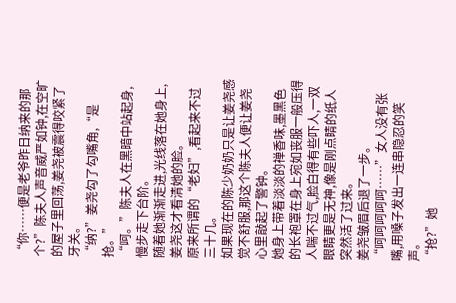“你……便是老爷昨日纳来的那个?”陈夫人声音威严如钟,在空旷的屋子里回荡,姜尧被震得咬紧了牙关。
“纳?”姜尧勾了勾嘴角,“是抢。”
“呵。”陈夫人在黑暗中站起身,慢步走下台阶。
随着她渐渐走进,光线落在她身上,姜尧这才看清她的脸。
原来所谓的“老妇”,看起来不过三十几。
如果现在的陈少奶奶只是让姜尧感觉不舒服,那这个陈夫人便让姜尧心里敲起了警钟。
她身上带着淡淡的禅香味,墨黑色的长袍罩在身上宛如丧服一般压得人喘不过气,脸白得有些吓人,一双眼睛更是无神,像是刚点睛的纸人突然活了过来。
姜尧皱眉后退了一步。
“呵呵呵呵呵……”女人没有张嘴,用嗓子发出一连串隐忍的笑声。
“抢?”她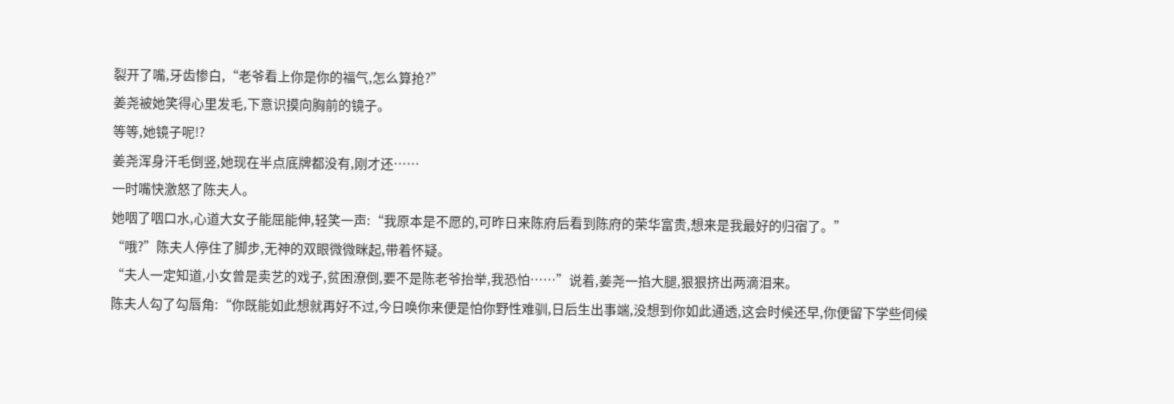裂开了嘴,牙齿惨白,“老爷看上你是你的福气,怎么算抢?”
姜尧被她笑得心里发毛,下意识摸向胸前的镜子。
等等,她镜子呢!?
姜尧浑身汗毛倒竖,她现在半点底牌都没有,刚才还……
一时嘴快激怒了陈夫人。
她咽了咽口水,心道大女子能屈能伸,轻笑一声:“我原本是不愿的,可昨日来陈府后看到陈府的荣华富贵,想来是我最好的归宿了。”
“哦?”陈夫人停住了脚步,无神的双眼微微眯起,带着怀疑。
“夫人一定知道,小女曾是卖艺的戏子,贫困潦倒,要不是陈老爷抬举,我恐怕……”说着,姜尧一掐大腿,狠狠挤出两滴泪来。
陈夫人勾了勾唇角:“你既能如此想就再好不过,今日唤你来便是怕你野性难驯,日后生出事端,没想到你如此通透,这会时候还早,你便留下学些伺候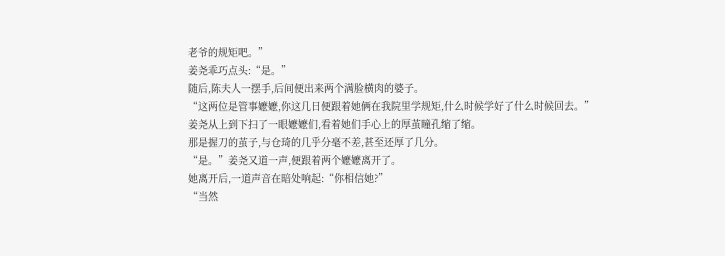老爷的规矩吧。”
姜尧乖巧点头:“是。”
随后,陈夫人一摆手,后间便出来两个满脸横肉的婆子。
“这两位是管事嬷嬷,你这几日便跟着她俩在我院里学规矩,什么时候学好了什么时候回去。”
姜尧从上到下扫了一眼嬷嬷们,看着她们手心上的厚茧瞳孔缩了缩。
那是握刀的茧子,与仓琦的几乎分毫不差,甚至还厚了几分。
“是。”姜尧又道一声,便跟着两个嬷嬷离开了。
她离开后,一道声音在暗处响起:“你相信她?”
“当然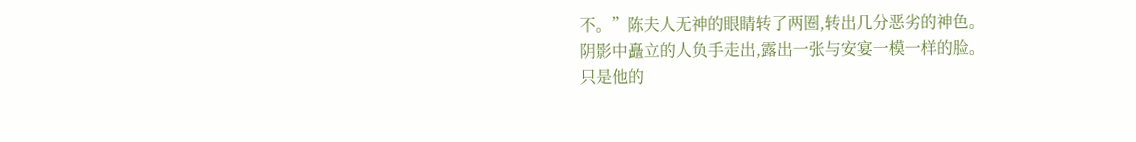不。”陈夫人无神的眼睛转了两圈,转出几分恶劣的神色。
阴影中矗立的人负手走出,露出一张与安宴一模一样的脸。
只是他的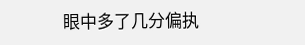眼中多了几分偏执